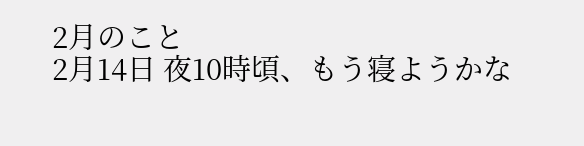2月のこと
2月14日 夜10時頃、もう寝ようかな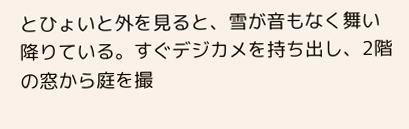とひょいと外を見ると、雪が音もなく舞い降りている。すぐデジカメを持ち出し、2階の窓から庭を撮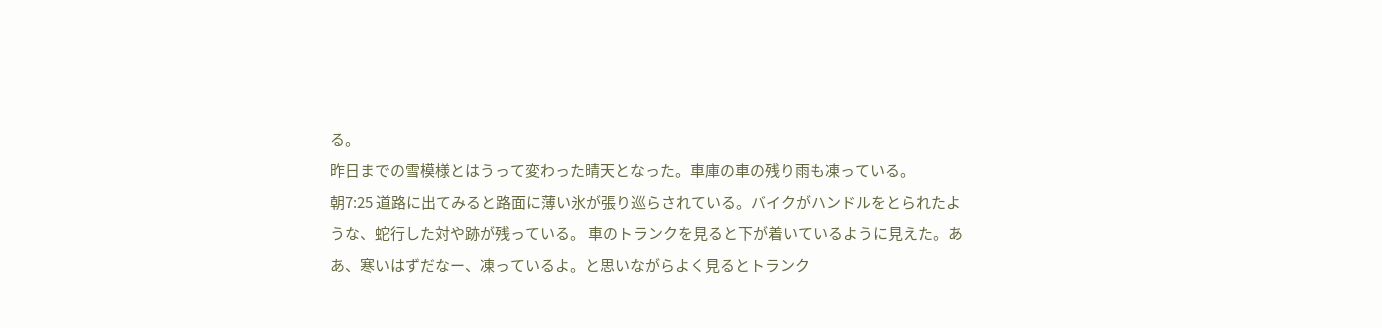る。
昨日までの雪模様とはうって変わった晴天となった。車庫の車の残り雨も凍っている。
朝7:25 道路に出てみると路面に薄い氷が張り巡らされている。バイクがハンドルをとられたような、蛇行した対や跡が残っている。 車のトランクを見ると下が着いているように見えた。ああ、寒いはずだなー、凍っているよ。と思いながらよく見るとトランク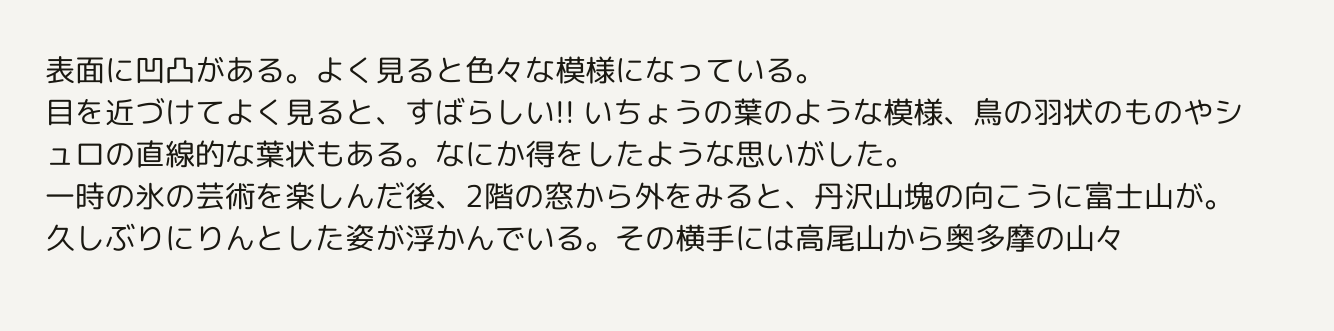表面に凹凸がある。よく見ると色々な模様になっている。
目を近づけてよく見ると、すばらしい!! いちょうの葉のような模様、鳥の羽状のものやシュロの直線的な葉状もある。なにか得をしたような思いがした。
一時の氷の芸術を楽しんだ後、2階の窓から外をみると、丹沢山塊の向こうに富士山が。久しぶりにりんとした姿が浮かんでいる。その横手には高尾山から奥多摩の山々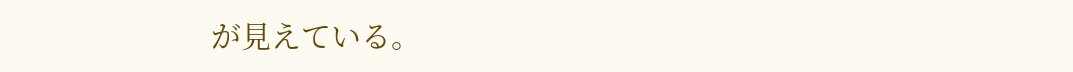が見えている。